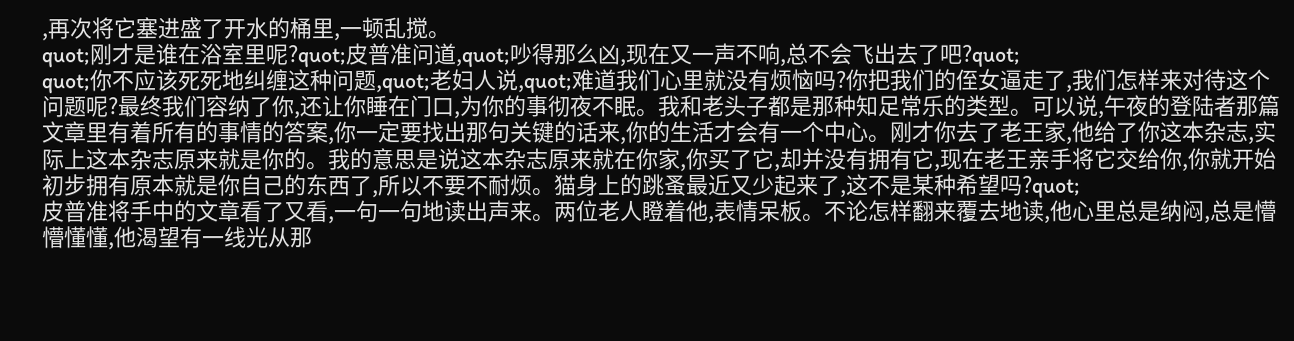,再次将它塞进盛了开水的桶里,一顿乱搅。
quot;刚才是谁在浴室里呢?quot;皮普准问道,quot;吵得那么凶,现在又一声不响,总不会飞出去了吧?quot;
quot;你不应该死死地纠缠这种问题,quot;老妇人说,quot;难道我们心里就没有烦恼吗?你把我们的侄女逼走了,我们怎样来对待这个问题呢?最终我们容纳了你,还让你睡在门口,为你的事彻夜不眠。我和老头子都是那种知足常乐的类型。可以说,午夜的登陆者那篇文章里有着所有的事情的答案,你一定要找出那句关键的话来,你的生活才会有一个中心。刚才你去了老王家,他给了你这本杂志,实际上这本杂志原来就是你的。我的意思是说这本杂志原来就在你家,你买了它,却并没有拥有它,现在老王亲手将它交给你,你就开始初步拥有原本就是你自己的东西了,所以不要不耐烦。猫身上的跳蚤最近又少起来了,这不是某种希望吗?quot;
皮普准将手中的文章看了又看,一句一句地读出声来。两位老人瞪着他,表情呆板。不论怎样翻来覆去地读,他心里总是纳闷,总是懵懵懂懂,他渴望有一线光从那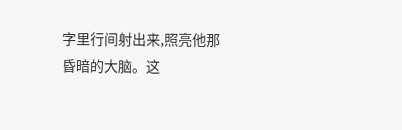字里行间射出来,照亮他那昏暗的大脑。这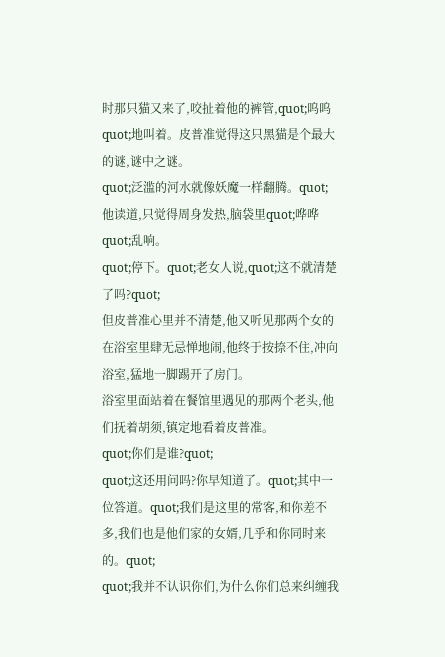时那只猫又来了,咬扯着他的裤管,quot;呜呜quot;地叫着。皮普准觉得这只黑猫是个最大的谜,谜中之谜。
quot;泛滥的河水就像妖魔一样翻腾。quot;他读道,只觉得周身发热,脑袋里quot;哗哗quot;乱响。
quot;停下。quot;老女人说,quot;这不就清楚了吗?quot;
但皮普准心里并不清楚,他又听见那两个女的在浴室里肆无忌惮地闹,他终于按捺不住,冲向浴室,猛地一脚踢开了房门。
浴室里面站着在餐馆里遇见的那两个老头,他们抚着胡须,镇定地看着皮普准。
quot;你们是谁?quot;
quot;这还用问吗?你早知道了。quot;其中一位答道。quot;我们是这里的常客,和你差不多,我们也是他们家的女婿,几乎和你同时来的。quot;
quot;我并不认识你们,为什么你们总来纠缠我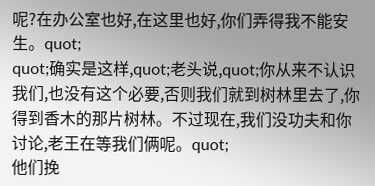呢?在办公室也好,在这里也好,你们弄得我不能安生。quot;
quot;确实是这样,quot;老头说,quot;你从来不认识我们,也没有这个必要,否则我们就到树林里去了,你得到香木的那片树林。不过现在,我们没功夫和你讨论,老王在等我们俩呢。quot;
他们挽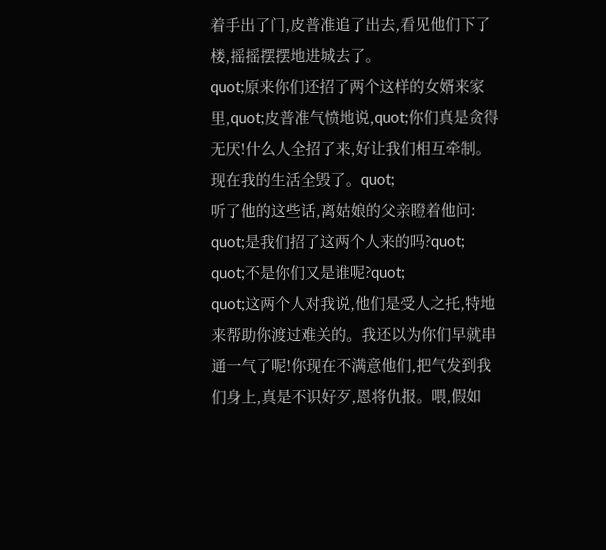着手出了门,皮普准追了出去,看见他们下了楼,摇摇摆摆地进城去了。
quot;原来你们还招了两个这样的女婿来家里,quot;皮普准气愤地说,quot;你们真是贪得无厌!什么人全招了来,好让我们相互牵制。现在我的生活全毁了。quot;
听了他的这些话,离姑娘的父亲瞪着他问:
quot;是我们招了这两个人来的吗?quot;
quot;不是你们又是谁呢?quot;
quot;这两个人对我说,他们是受人之托,特地来帮助你渡过难关的。我还以为你们早就串通一气了呢!你现在不满意他们,把气发到我们身上,真是不识好歹,恩将仇报。喂,假如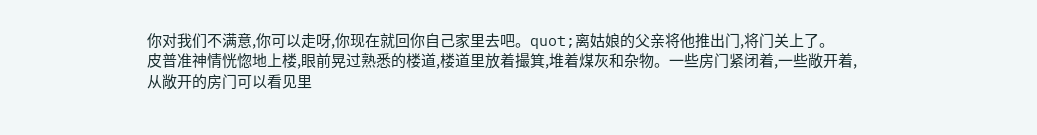你对我们不满意,你可以走呀,你现在就回你自己家里去吧。quot;离姑娘的父亲将他推出门,将门关上了。
皮普准神情恍惚地上楼,眼前晃过熟悉的楼道,楼道里放着撮箕,堆着煤灰和杂物。一些房门紧闭着,一些敞开着,从敞开的房门可以看见里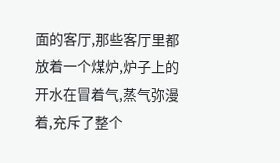面的客厅,那些客厅里都放着一个煤炉,炉子上的开水在冒着气,蒸气弥漫着,充斥了整个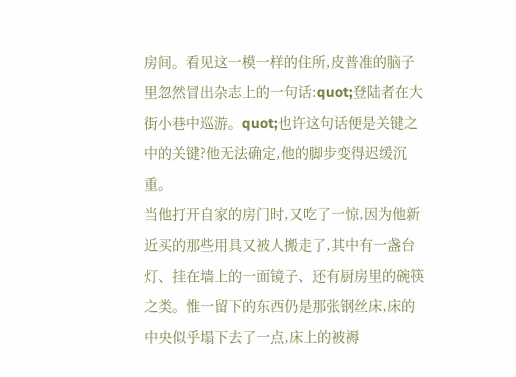房间。看见这一模一样的住所,皮普准的脑子里忽然冒出杂志上的一句话:quot;登陆者在大街小巷中巡游。quot;也许这句话便是关键之中的关键?他无法确定,他的脚步变得迟缓沉重。
当他打开自家的房门时,又吃了一惊,因为他新近买的那些用具又被人搬走了,其中有一盏台灯、挂在墙上的一面镜子、还有厨房里的碗筷之类。惟一留下的东西仍是那张钢丝床,床的中央似乎塌下去了一点,床上的被褥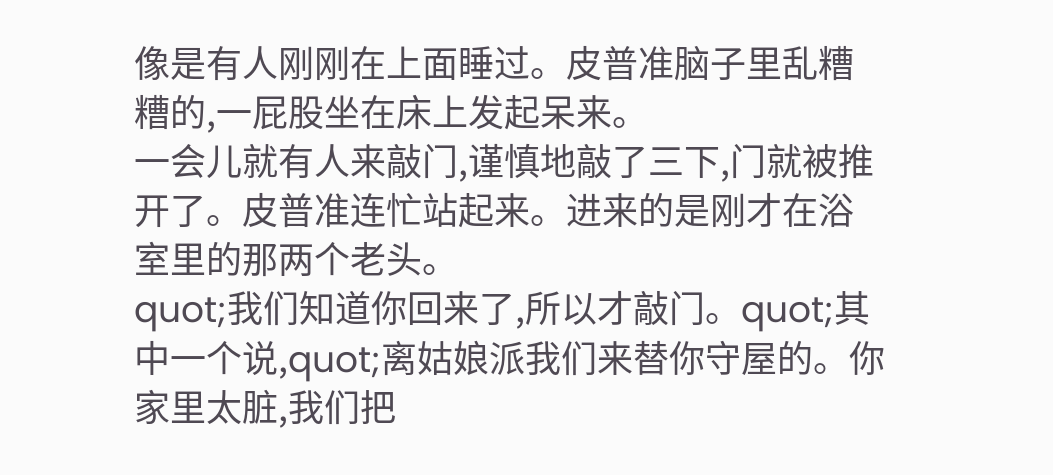像是有人刚刚在上面睡过。皮普准脑子里乱糟糟的,一屁股坐在床上发起呆来。
一会儿就有人来敲门,谨慎地敲了三下,门就被推开了。皮普准连忙站起来。进来的是刚才在浴室里的那两个老头。
quot;我们知道你回来了,所以才敲门。quot;其中一个说,quot;离姑娘派我们来替你守屋的。你家里太脏,我们把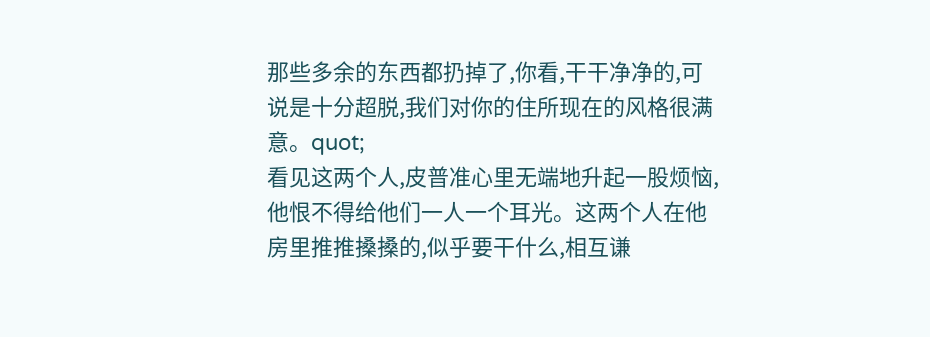那些多余的东西都扔掉了,你看,干干净净的,可说是十分超脱,我们对你的住所现在的风格很满意。quot;
看见这两个人,皮普准心里无端地升起一股烦恼,他恨不得给他们一人一个耳光。这两个人在他房里推推搡搡的,似乎要干什么,相互谦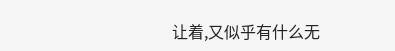让着,又似乎有什么无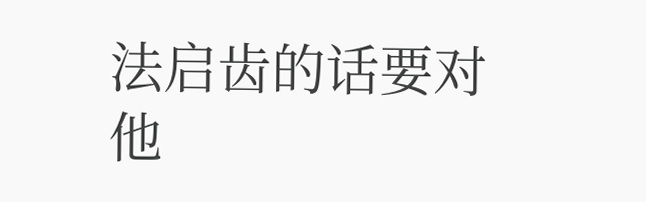法启齿的话要对他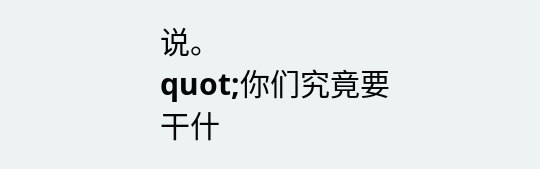说。
quot;你们究竟要干什